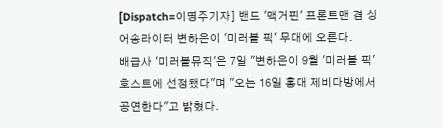[Dispatch=이명주기자] 밴드 '맥거핀' 프론트맨 겸 싱어송라이터 변하은이 '미러볼 픽' 무대에 오른다.
배급사 '미러볼뮤직'은 7일 "변하은이 9월 '미러볼 픽' 호스트에 선정됐다"며 "오는 16일 홍대 제비다방에서 공연한다"고 밝혔다.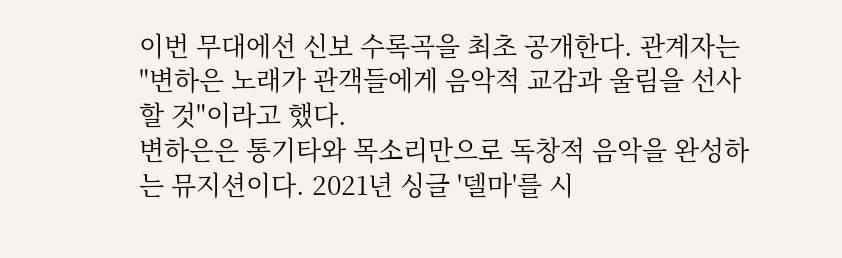이번 무대에선 신보 수록곡을 최초 공개한다. 관계자는 "변하은 노래가 관객들에게 음악적 교감과 울림을 선사할 것"이라고 했다.
변하은은 통기타와 목소리만으로 독창적 음악을 완성하는 뮤지션이다. 2021년 싱글 '델마'를 시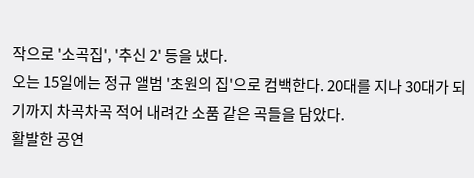작으로 '소곡집', '추신 2' 등을 냈다.
오는 15일에는 정규 앨범 '초원의 집'으로 컴백한다. 20대를 지나 30대가 되기까지 차곡차곡 적어 내려간 소품 같은 곡들을 담았다.
활발한 공연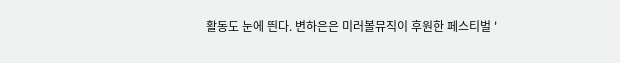활동도 눈에 띈다. 변하은은 미러볼뮤직이 후원한 페스티벌 '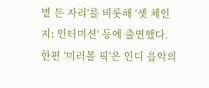볕 든 자리'를 비롯해 '셋 체인지: 인터미션' 등에 출연했다.
한편 '미러볼 픽'은 인디 음악의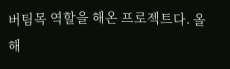버팀목 역할을 해온 프로젝트다. 올해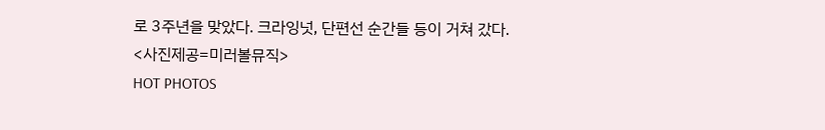로 3주년을 맞았다. 크라잉넛, 단편선 순간들 등이 거쳐 갔다.
<사진제공=미러볼뮤직>
HOT PHOTOS